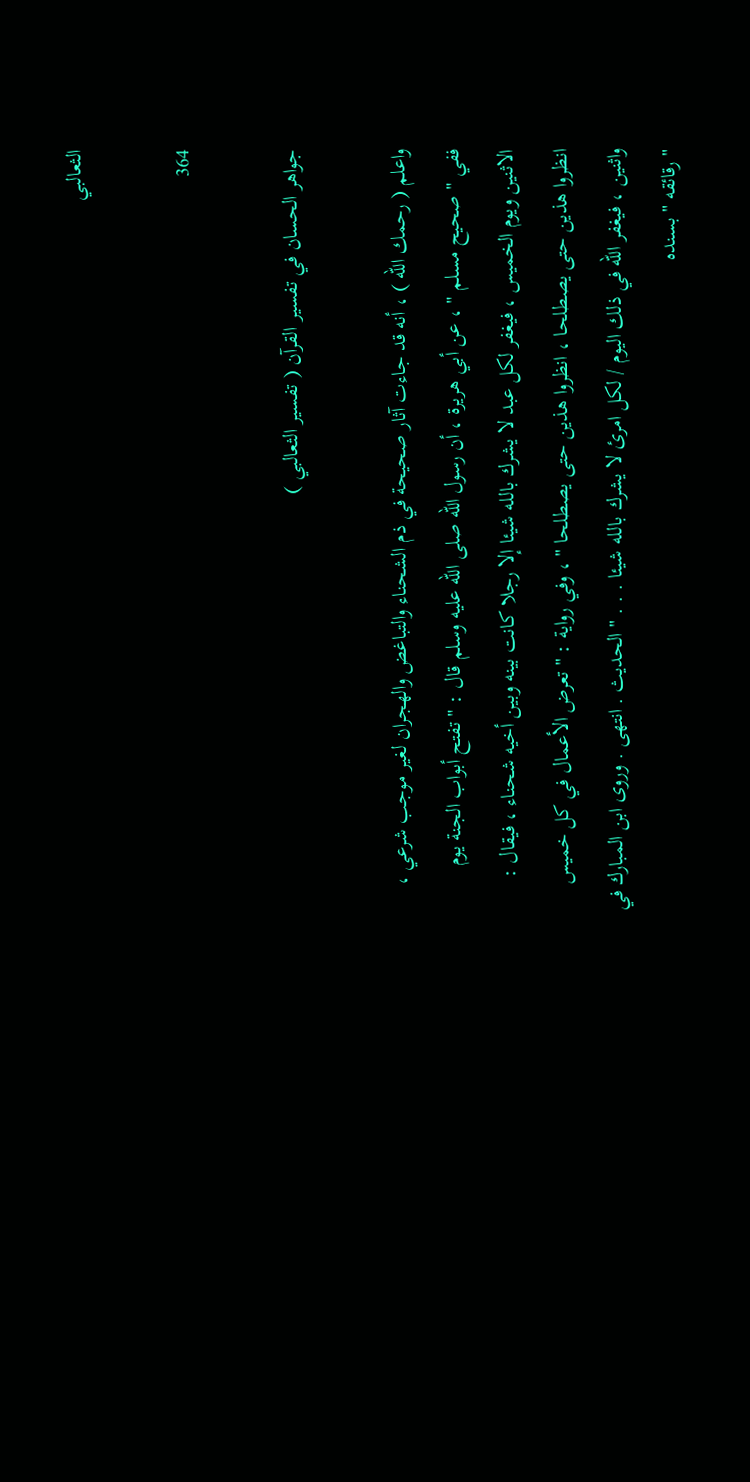الثعالبي

364

جواهر الحسان في تفسير القرآن ( تفسير الثعالبي )

واعلم ( رحمك الله ) ، أنه قد جاءت آثار صحيحة في ذم الشحناء والتباغض والهجران لغير موجب شرعي ، ففي " صحيح مسلم " ، عن أبي هريرة ، أن رسول الله صلى الله عليه وسلم قال : " تفتح أبواب الجنة يوم الاثنين ويوم الخميس ، فيغفر لكل عبد لا يشرك بالله شيئا إلا رجلا كانت بينه وبين أخيه شحناء ، فيقال : انظروا هذين حتى يصطلحا ، انظروا هذين حتى يصطلحا " ، وفي رواية : " تعرض الأعمال في كل خميس واثنين ، فيغفر الله في ذلك اليوم / لكل امرئ لا يشرك بالله شيئا . . . " الحديث . انتهى . وروى ابن المبارك في " رقائقه " بسنده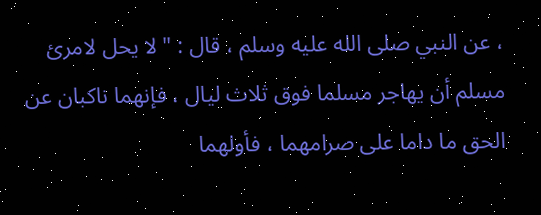، عن النبي صلى الله عليه وسلم ، قال : " لا يحل لامرئ مسلم أن يهاجر مسلما فوق ثلاث ليال ، فإنهما ناكبان عن الحق ما داما على صرامهما ، فأولهما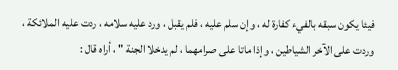فيئا يكون سبقه بالفيء كفارة له ، وإن سلم عليه ، فلم يقبل ، ورد عليه سلامه ، ردت عليه الملائكة ، وردت على الآخر الشياطين ، وإذا ماتا على صرامهما ، لم يدخلا الجنة " ، أراه قال :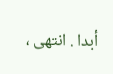أبدا . انتهى ،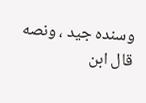وسنده جيد ، ونصه قال ابن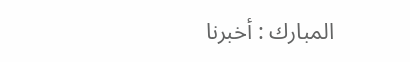المبارك : أخبرنا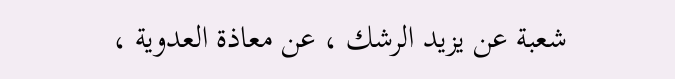شعبة عن يزيد الرشك ، عن معاذة العدوية ،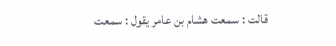قالت : سمعت هشام بن عامر يقول : سمعت